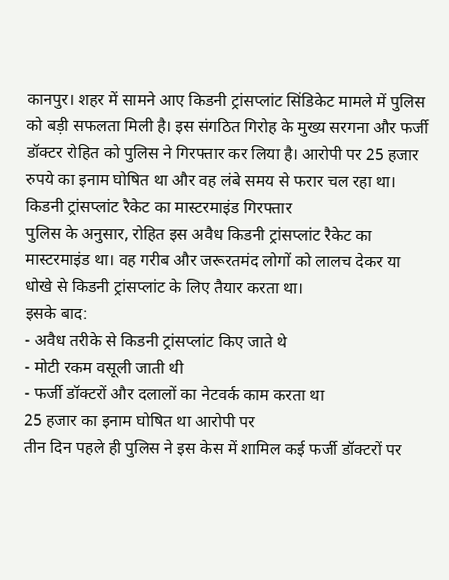कानपुर। शहर में सामने आए किडनी ट्रांसप्लांट सिंडिकेट मामले में पुलिस को बड़ी सफलता मिली है। इस संगठित गिरोह के मुख्य सरगना और फर्जी डॉक्टर रोहित को पुलिस ने गिरफ्तार कर लिया है। आरोपी पर 25 हजार रुपये का इनाम घोषित था और वह लंबे समय से फरार चल रहा था।
किडनी ट्रांसप्लांट रैकेट का मास्टरमाइंड गिरफ्तार
पुलिस के अनुसार, रोहित इस अवैध किडनी ट्रांसप्लांट रैकेट का मास्टरमाइंड था। वह गरीब और जरूरतमंद लोगों को लालच देकर या धोखे से किडनी ट्रांसप्लांट के लिए तैयार करता था।
इसके बाद:
- अवैध तरीके से किडनी ट्रांसप्लांट किए जाते थे
- मोटी रकम वसूली जाती थी
- फर्जी डॉक्टरों और दलालों का नेटवर्क काम करता था
25 हजार का इनाम घोषित था आरोपी पर
तीन दिन पहले ही पुलिस ने इस केस में शामिल कई फर्जी डॉक्टरों पर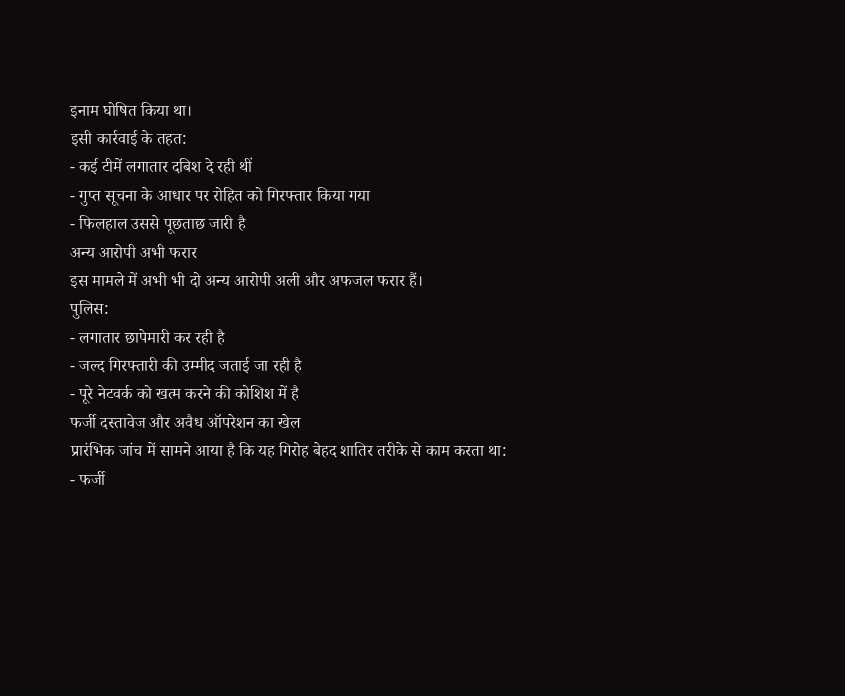इनाम घोषित किया था।
इसी कार्रवाई के तहत:
- कई टीमें लगातार दबिश दे रही थीं
- गुप्त सूचना के आधार पर रोहित को गिरफ्तार किया गया
- फिलहाल उससे पूछताछ जारी है
अन्य आरोपी अभी फरार
इस मामले में अभी भी दो अन्य आरोपी अली और अफजल फरार हैं।
पुलिस:
- लगातार छापेमारी कर रही है
- जल्द गिरफ्तारी की उम्मीद जताई जा रही है
- पूरे नेटवर्क को खत्म करने की कोशिश में है
फर्जी दस्तावेज और अवैध ऑपरेशन का खेल
प्रारंभिक जांच में सामने आया है कि यह गिरोह बेहद शातिर तरीके से काम करता था:
- फर्जी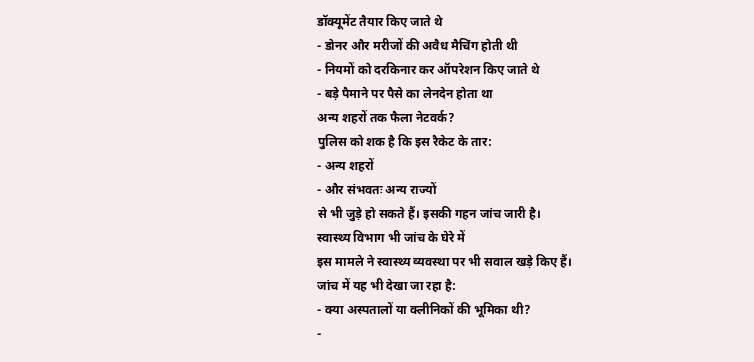डॉक्यूमेंट तैयार किए जाते थे
- डोनर और मरीजों की अवैध मैचिंग होती थी
- नियमों को दरकिनार कर ऑपरेशन किए जाते थे
- बड़े पैमाने पर पैसे का लेनदेन होता था
अन्य शहरों तक फैला नेटवर्क?
पुलिस को शक है कि इस रैकेट के तार:
- अन्य शहरों
- और संभवतः अन्य राज्यों
से भी जुड़े हो सकते हैं। इसकी गहन जांच जारी है।
स्वास्थ्य विभाग भी जांच के घेरे में
इस मामले ने स्वास्थ्य व्यवस्था पर भी सवाल खड़े किए हैं।
जांच में यह भी देखा जा रहा है:
- क्या अस्पतालों या क्लीनिकों की भूमिका थी?
-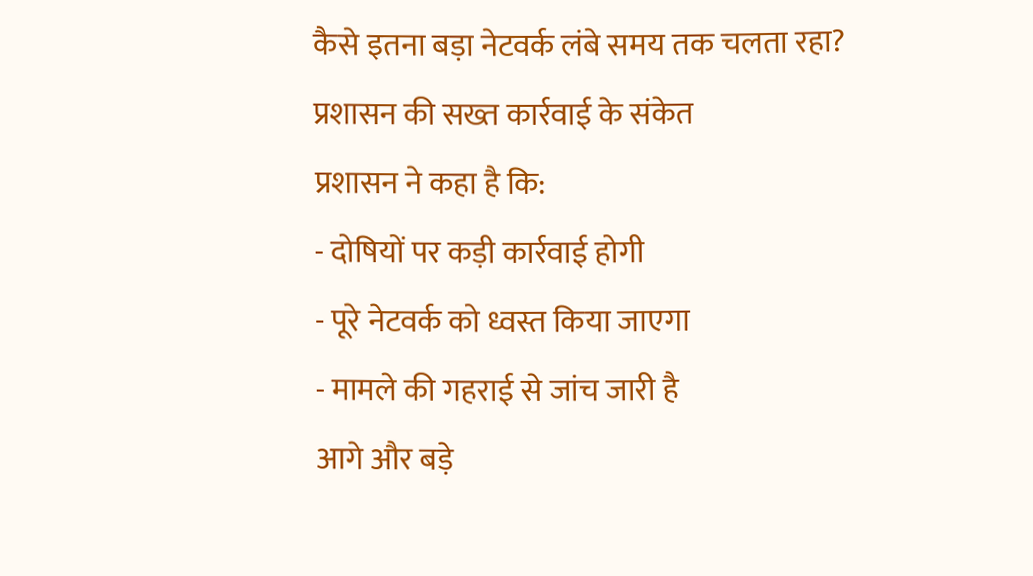कैसे इतना बड़ा नेटवर्क लंबे समय तक चलता रहा?
प्रशासन की सख्त कार्रवाई के संकेत
प्रशासन ने कहा है कि:
- दोषियों पर कड़ी कार्रवाई होगी
- पूरे नेटवर्क को ध्वस्त किया जाएगा
- मामले की गहराई से जांच जारी है
आगे और बड़े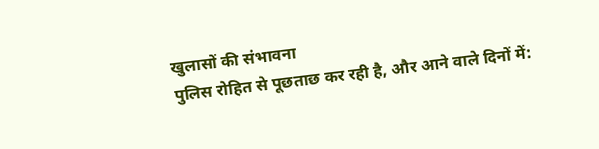खुलासों की संभावना
पुलिस रोहित से पूछताछ कर रही है, और आने वाले दिनों में: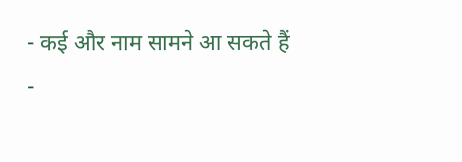- कई और नाम सामने आ सकते हैं
-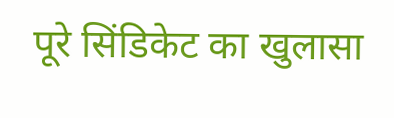पूरे सिंडिकेट का खुलासा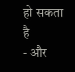हो सकता है
- और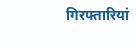गिरफ्तारियां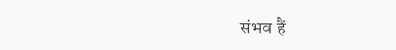संभव हैं